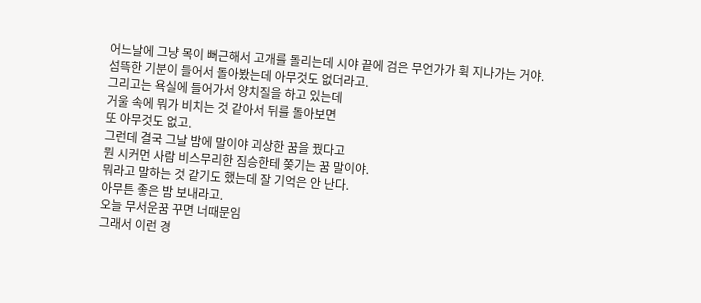어느날에 그냥 목이 뻐근해서 고개를 돌리는데 시야 끝에 검은 무언가가 휙 지나가는 거야.
섬뜩한 기분이 들어서 돌아봤는데 아무것도 없더라고.
그리고는 욕실에 들어가서 양치질을 하고 있는데
거울 속에 뭐가 비치는 것 같아서 뒤를 돌아보면
또 아무것도 없고.
그런데 결국 그날 밤에 말이야 괴상한 꿈을 꿨다고
뭔 시커먼 사람 비스무리한 짐승한테 쫒기는 꿈 말이야.
뭐라고 말하는 것 같기도 했는데 잘 기억은 안 난다.
아무튼 좋은 밤 보내라고.
오늘 무서운꿈 꾸면 너때문임
그래서 이런 경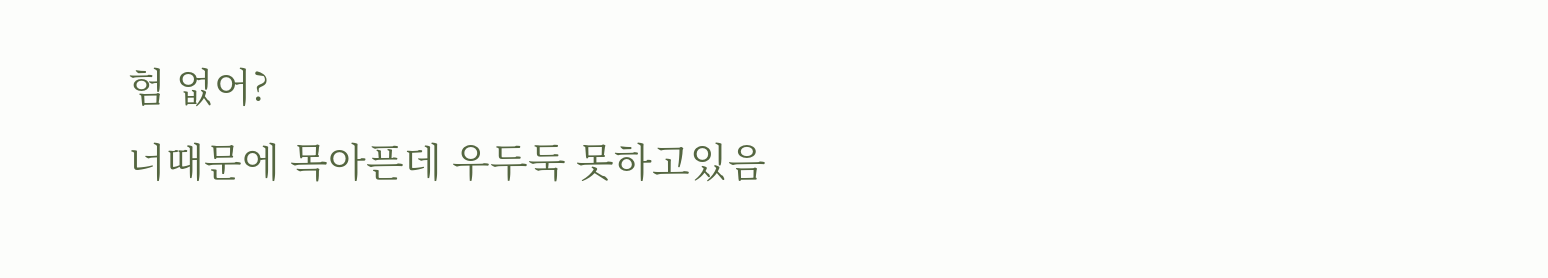험 없어?
너때문에 목아픈데 우두둑 못하고있음